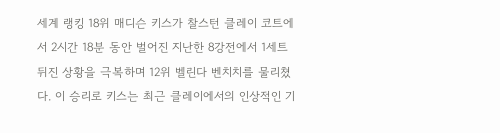세계 랭킹 18위 매디슨 키스가 찰스턴 클레이 코트에서 2시간 18분 동안 벌어진 지난한 8강전에서 1세트 뒤진 상황을 극복하며 12위 벨린다 벤치치를 물리쳤다. 이 승리로 키스는 최근 클레이에서의 인상적인 기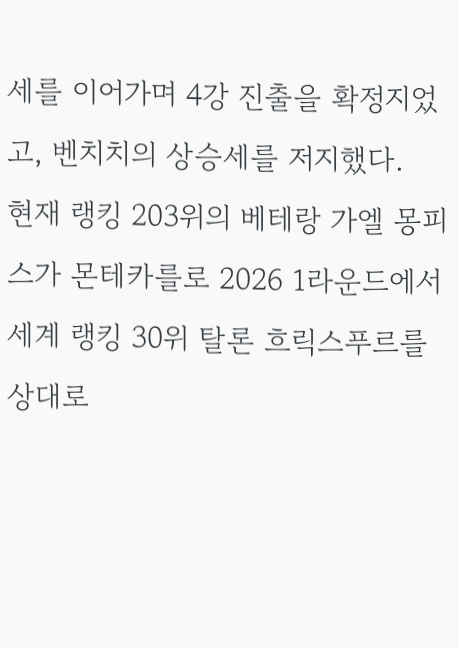세를 이어가며 4강 진출을 확정지었고, 벤치치의 상승세를 저지했다.
현재 랭킹 203위의 베테랑 가엘 몽피스가 몬테카를로 2026 1라운드에서 세계 랭킹 30위 탈론 흐릭스푸르를 상대로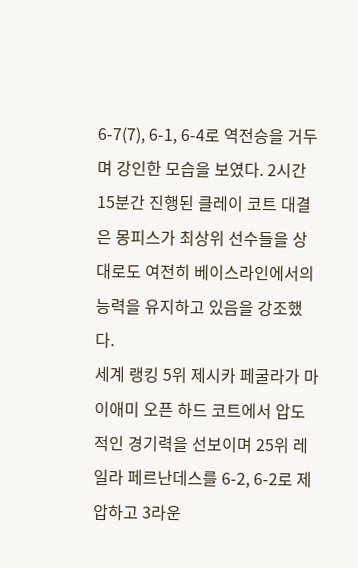6-7(7), 6-1, 6-4로 역전승을 거두며 강인한 모습을 보였다. 2시간 15분간 진행된 클레이 코트 대결은 몽피스가 최상위 선수들을 상대로도 여전히 베이스라인에서의 능력을 유지하고 있음을 강조했다.
세계 랭킹 5위 제시카 페굴라가 마이애미 오픈 하드 코트에서 압도적인 경기력을 선보이며 25위 레일라 페르난데스를 6-2, 6-2로 제압하고 3라운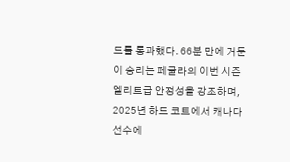드를 통과했다. 66분 만에 거둔 이 승리는 페굴라의 이번 시즌 엘리트급 안정성을 강조하며, 2025년 하드 코트에서 캐나다 선수에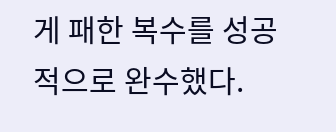게 패한 복수를 성공적으로 완수했다.